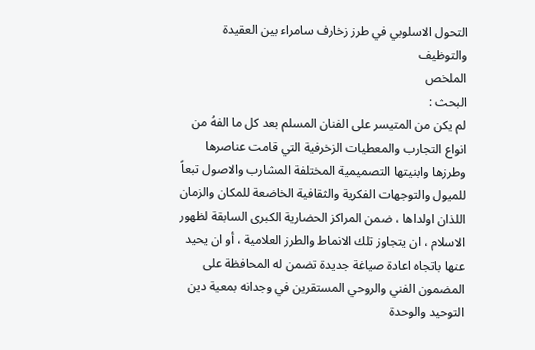التحول الاسلوبي في طرز زخارف سامراء بين العقيدة والتوظيف
الملخص
البحث :
لم يكن من المتيسر على الفنان المسلم بعد كل ما الفهُ من انواع التجارب والمعطيات الزخرفية التي قامت عناصرها وطرزها وابنيتها التصميمية المختلفة المشارب والاصول تبعاً للميول والتوجهات الفكرية والثقافية الخاضعة للمكان والزمان اللذان اولداها ، ضمن المراكز الحضارية الكبرى السابقة لظهور الاسلام ، ان يتجاوز تلك الانماط والطرز العلامية ، أو ان يحيد عنها باتجاه اعادة صياغة جديدة تضمن له المحافظة على المضمون الفني والروحي المستقرين في وجدانه بمعية دين التوحيد والوحدة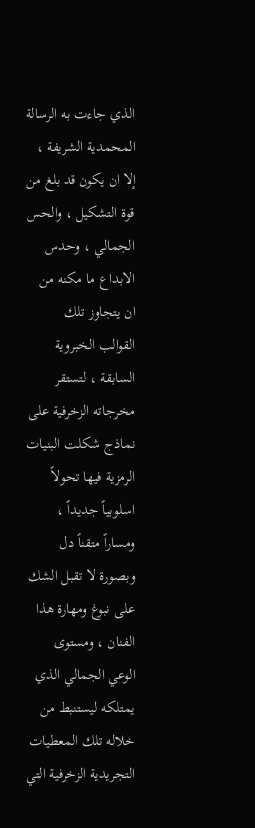الذي جاءت به الرسالة المحمدية الشريفة ، إلا ان يكون قد بلغ من قوة التشكيل ، والحس الجمالي ، وحدس الابداع ما مكنه من ان يتجاوز تلك القوالب الخبروية السابقة ، لتستقر مخرجاته الزخرفية على نماذج شكلت البنيات الرمزية فيها تحولاً اسلوبياً جديداً ، ومساراً متقناً دل وبصورة لا تقبل الشك على نبوغ ومهارة هذا الفنان ، ومستوى الوعي الجمالي الذي يمتلكه ليستنبط من خلاله تلك المعطيات التجريدية الزخرفية التي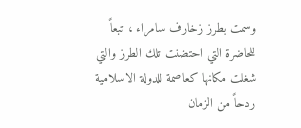وسمت بطرز زخارف سامراء ، تبعاً للحاضرة التي احتضنت تلك الطرز والتي شغلت مكانها كعاصمة للدولة الاسلامية ردحاً من الزمان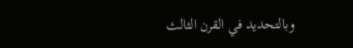وبالتحديد في القرن الثالث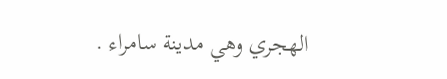الهجري وهي مدينة سامراء .